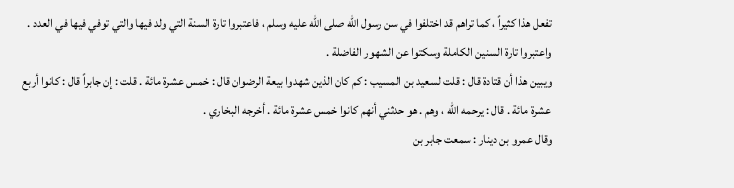تفعل هذا كثيراً ، كما تراهم قد اختلفوا في سن رسول الله صلى الله عليه وسلم ، فاعتبروا تارة السنة التي ولد فيها والتي توفي فيها في العدد . واعتبروا تارة السنين الكاملة وسكتوا عن الشهور الفاضلة .
ويبين هذا أن قتادة قال : قلت لسعيد بن المسيب : كم كان الذين شهدوا بيعة الرضوان قال : خمس عشرة مائة . قلت : إن جابراً قال : كانوا أربع عشرة مائة . قال : يرحمه الله ، وهم . هو حدثني أنهم كانوا خمس عشرة مائة . أخرجه البخاري .
وقال عمرو بن دينار : سمعت جابر بن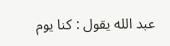عبد الله يقول : كنا يوم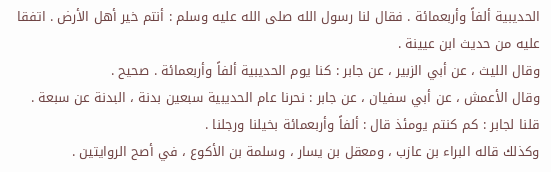الحديبية ألفاً وأربعمائة . فقال لنا رسول الله صلى الله عليه وسلم : أنتم خير أهل الأرض . اتفقا عليه من حديث ابن عيينة .
وقال الليث ، عن أبي الزبير ، عن جابر : كنا يوم الحديبية ألفاً وأربعمائة . صحيح .
وقال الأعمش ، عن أبي سفيان ، عن جابر : نحرنا عام الحديبية سبعين بدنة ، البدنة عن سبعة .
قلنا لجابر : كم كنتم يومئذ قال : ألفاً وأربعمائة بخيلنا ورجلنا .
وكذلك قاله البراء بن عازب ، ومعقل بن يسار ، وسلمة بن الأكوع ، في أصح الروايتين .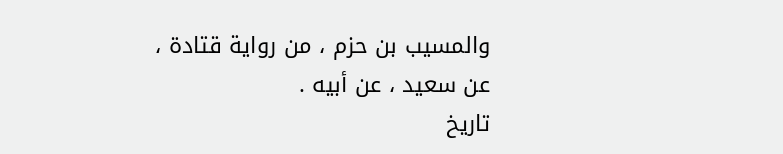والمسيب بن حزم ، من رواية قتادة ، عن سعيد ، عن أبيه .
تاريخ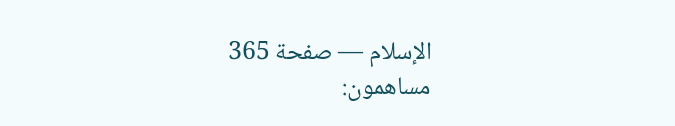الإسلام — صفحة 365
مساهمون: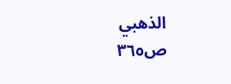الذهبي
ص٣٦٥